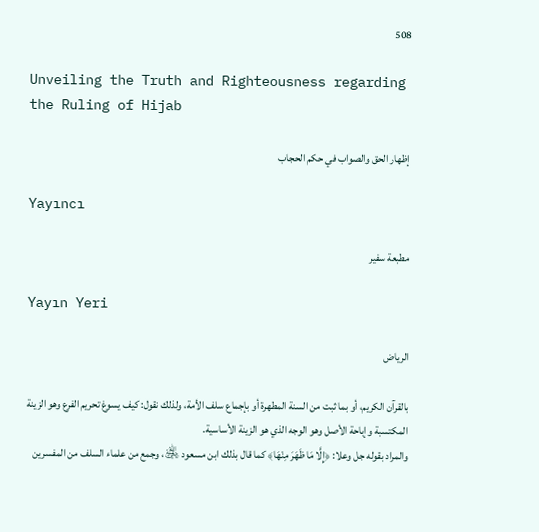508

Unveiling the Truth and Righteousness regarding the Ruling of Hijab

إظهار الحق والصواب في حكم الحجاب

Yayıncı

مطبعة سفير

Yayın Yeri

الرياض

بالقرآن الكريم، أو بما ثبت من السنة المطهرة أو بإجماع سلف الأمة، ولذلك نقول: كيف يسوغ تحريم الفرع وهو الزينة المكتسبة وإباحة الأصل وهو الوجه الذي هو الزينة الأساسية.
والمراد بقوله جل وعلا: ﴿إِلَّا مَا ظَهَرَ مِنْهَا﴾ كما قال بذلك ابن مسعود ﵁، وجمع من علماء السلف من المفسرين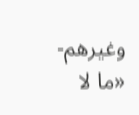وغيرهم- «ما لا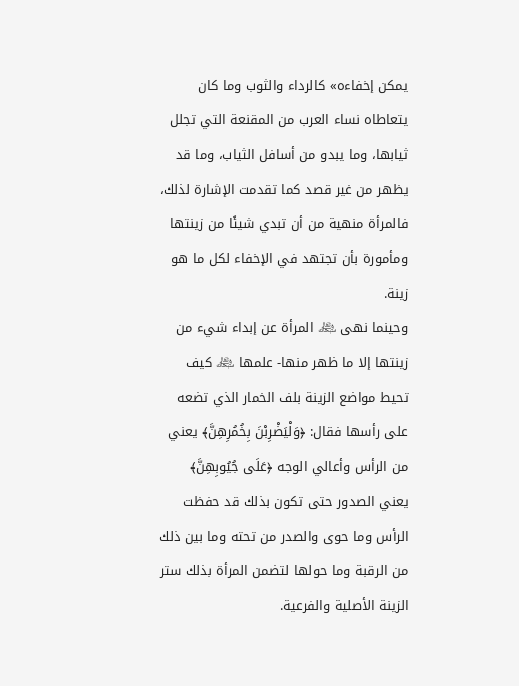يمكن إخفاءه» كالرداء والثوب وما كان يتعاطاه نساء العرب من المقنعة التي تجلل ثيابها، وما يبدو من أسافل الثياب، وما قد يظهر من غير قصد كما تقدمت الإشارة لذلك، فالمرأة منهية من أن تبدي شيئًا من زينتها ومأمورة بأن تجتهد في الإخفاء لكل ما هو زينة.
وحينما نهى ﷾ المرأة عن إبداء شيء من زينتها إلا ما ظهر منها- علمها ﷾ كيف تحيط مواضع الزينة بلف الخمار الذي تضعه على رأسها فقال: ﴿وَلْيَضْرِبْنَ بِخُمُرِهِنَّ﴾ يعني من الرأس وأعالي الوجه ﴿عَلَى جُيُوبِهِنَّ﴾ يعني الصدور حتى تكون بذلك قد حفظت الرأس وما حوى والصدر من تحته وما بين ذلك من الرقبة وما حولها لتضمن المرأة بذلك ستر الزينة الأصلية والفرعية.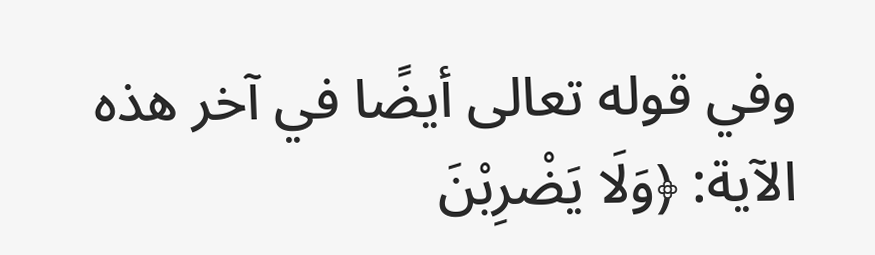وفي قوله تعالى أيضًا في آخر هذه الآية: ﴿وَلَا يَضْرِبْنَ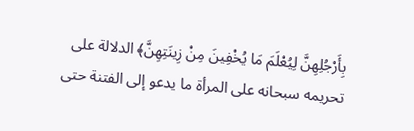بِأَرْجُلِهِنَّ لِيُعْلَمَ مَا يُخْفِينَ مِنْ زِينَتِهِنَّ﴾ الدلالة على تحريمه سبحانه على المرأة ما يدعو إلى الفتنة حتى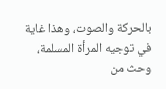بالحركة والصوت، وهذا غاية في توجيه المرأة المسلمة، وحث من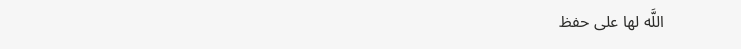اللَّه لها على حفظ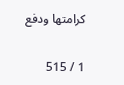كرامتها ودفع

1 / 515